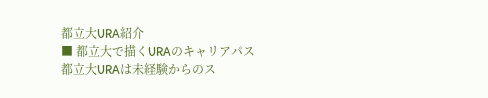都立大URA紹介
■ 都立大で描くURAのキャリアパス
都立大URAは未経験からのス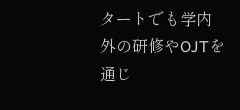タートでも学内外の研修やOJTを通じ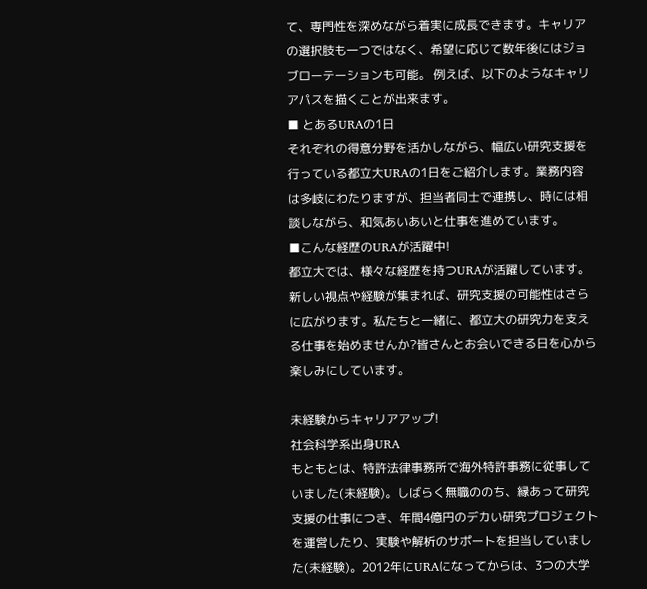て、専門性を深めながら着実に成長できます。キャリアの選択肢も一つではなく、希望に応じて数年後にはジョブローテーションも可能。 例えば、以下のようなキャリアパスを描くことが出来ます。
■ とあるURAの1日
それぞれの得意分野を活かしながら、幅広い研究支援を行っている都立大URAの1日をご紹介します。業務内容は多岐にわたりますが、担当者同士で連携し、時には相談しながら、和気あいあいと仕事を進めています。
■こんな経歴のURAが活躍中!
都立大では、様々な経歴を持つURAが活躍しています。新しい視点や経験が集まれば、研究支援の可能性はさらに広がります。私たちと一緒に、都立大の研究力を支える仕事を始めませんか?皆さんとお会いできる日を心から楽しみにしています。

未経験からキャリアアップ!
社会科学系出身URA
もともとは、特許法律事務所で海外特許事務に従事していました(未経験)。しばらく無職ののち、縁あって研究支援の仕事につき、年間4億円のデカい研究プロジェクトを運営したり、実験や解析のサポートを担当していました(未経験)。2012年にURAになってからは、3つの大学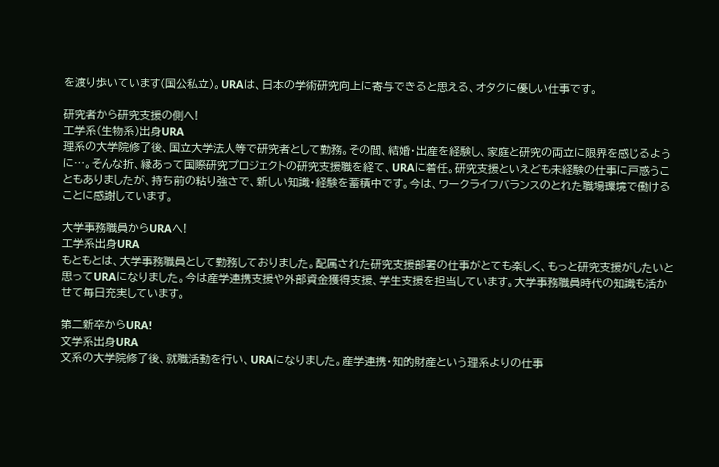を渡り歩いています(国公私立)。URAは、日本の学術研究向上に寄与できると思える、オタクに優しい仕事です。

研究者から研究支援の側へ!
工学系(生物系)出身URA
理系の大学院修了後、国立大学法人等で研究者として勤務。その間、結婚・出産を経験し、家庭と研究の両立に限界を感じるように…。そんな折、縁あって国際研究プロジェクトの研究支援職を経て、URAに着任。研究支援といえども未経験の仕事に戸惑うこともありましたが、持ち前の粘り強さで、新しい知識・経験を蓄積中です。今は、ワークライフバランスのとれた職場環境で働けることに感謝しています。

大学事務職員からURAへ!
工学系出身URA
もともとは、大学事務職員として勤務しておりました。配属された研究支援部署の仕事がとても楽しく、もっと研究支援がしたいと思ってURAになりました。今は産学連携支援や外部資金獲得支援、学生支援を担当しています。大学事務職員時代の知識も活かせて毎日充実しています。

第二新卒からURA!
文学系出身URA
文系の大学院修了後、就職活動を行い、URAになりました。産学連携・知的財産という理系よりの仕事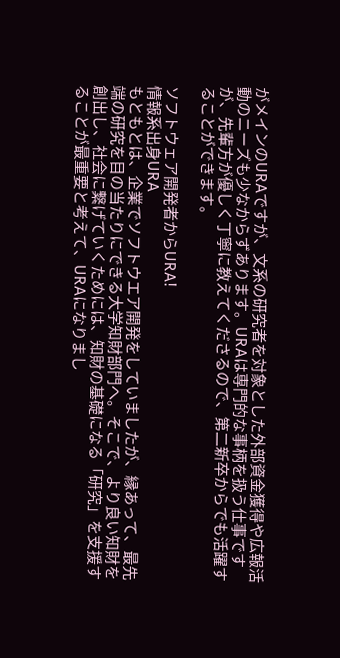がメインのURAですが、文系の研究者を対象とした外部資金獲得や広報活動のニーズも少なからずあります。URAは専門的な事柄を扱う仕事ですが、先輩方が優しく丁寧に教えてくださるので、第二新卒からでも活躍することができます。

ソフトウェア開発者からURA!
情報系出身URA
もともとは、企業でソフトウエア開発をしていましたが、縁あって、最先端の研究を目の当たりにできる大学知財部門へ。そこで、より良い知財を創出し、社会に繋げていくためには、知財の基礎になる「研究」を支援することが最重要と考えて、URAになりまし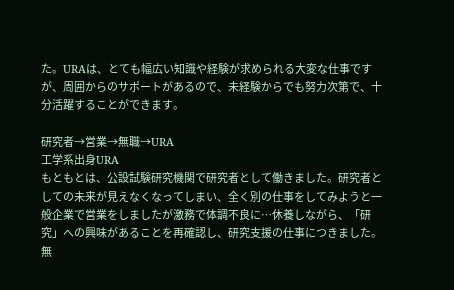た。URAは、とても幅広い知識や経験が求められる大変な仕事ですが、周囲からのサポートがあるので、未経験からでも努力次第で、十分活躍することができます。

研究者→営業→無職→URA
工学系出身URA
もともとは、公設試験研究機関で研究者として働きました。研究者としての未来が見えなくなってしまい、全く別の仕事をしてみようと一般企業で営業をしましたが激務で体調不良に…休養しながら、「研究」への興味があることを再確認し、研究支援の仕事につきました。無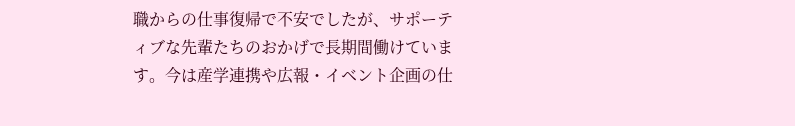職からの仕事復帰で不安でしたが、サポーティブな先輩たちのおかげで長期間働けています。今は産学連携や広報・イベント企画の仕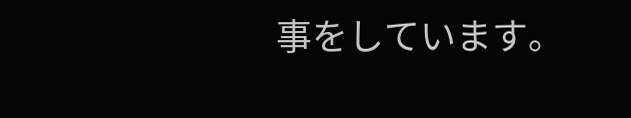事をしています。